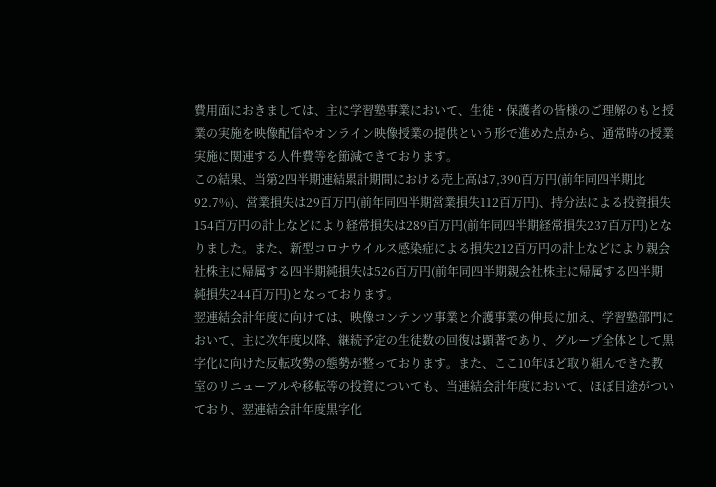費用面におきましては、主に学習塾事業において、生徒・保護者の皆様のご理解のもと授業の実施を映像配信やオンライン映像授業の提供という形で進めた点から、通常時の授業実施に関連する人件費等を節減できております。
この結果、当第2四半期連結累計期間における売上高は7,390百万円(前年同四半期比92.7%)、営業損失は29百万円(前年同四半期営業損失112百万円)、持分法による投資損失154百万円の計上などにより経常損失は289百万円(前年同四半期経常損失237百万円)となりました。また、新型コロナウイルス感染症による損失212百万円の計上などにより親会社株主に帰属する四半期純損失は526百万円(前年同四半期親会社株主に帰属する四半期純損失244百万円)となっております。
翌連結会計年度に向けては、映像コンテンツ事業と介護事業の伸長に加え、学習塾部門において、主に次年度以降、継続予定の生徒数の回復は顕著であり、グループ全体として黒字化に向けた反転攻勢の態勢が整っております。また、ここ10年ほど取り組んできた教室のリニューアルや移転等の投資についても、当連結会計年度において、ほぼ目途がついており、翌連結会計年度黒字化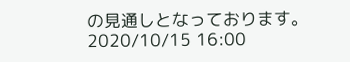の見通しとなっております。
2020/10/15 16:00